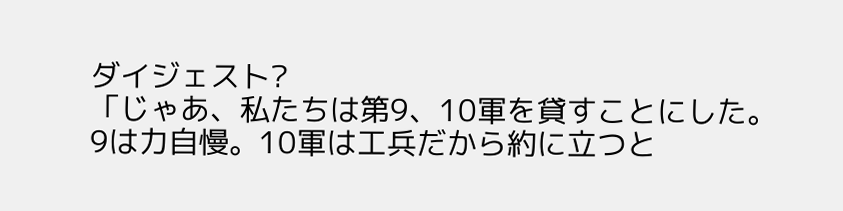ダイジェスト?
「じゃあ、私たちは第9、10軍を貸すことにした。
9は力自慢。10軍は工兵だから約に立つと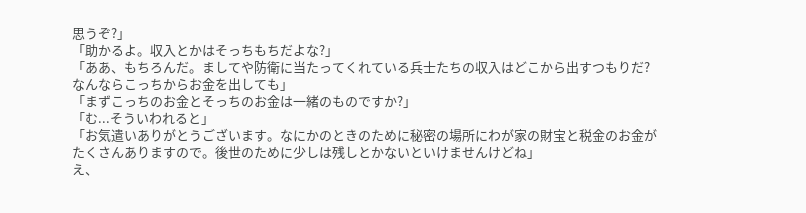思うぞ?」
「助かるよ。収入とかはそっちもちだよな?」
「ああ、もちろんだ。ましてや防衛に当たってくれている兵士たちの収入はどこから出すつもりだ?
なんならこっちからお金を出しても」
「まずこっちのお金とそっちのお金は一緒のものですか?」
「む...そういわれると」
「お気遣いありがとうございます。なにかのときのために秘密の場所にわが家の財宝と税金のお金が
たくさんありますので。後世のために少しは残しとかないといけませんけどね」
え、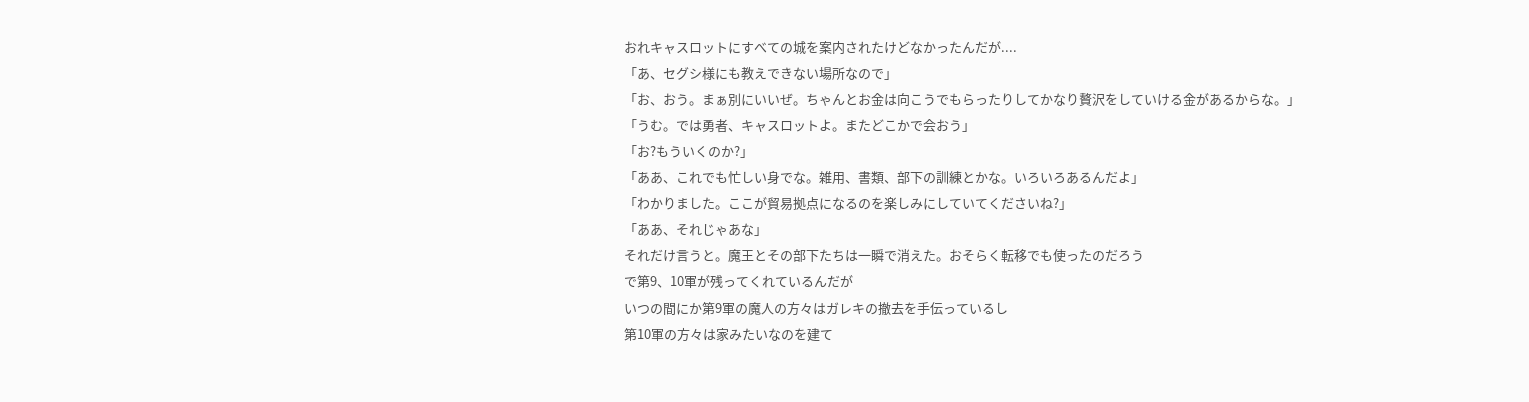おれキャスロットにすべての城を案内されたけどなかったんだが....
「あ、セグシ様にも教えできない場所なので」
「お、おう。まぁ別にいいぜ。ちゃんとお金は向こうでもらったりしてかなり贅沢をしていける金があるからな。」
「うむ。では勇者、キャスロットよ。またどこかで会おう」
「お?もういくのか?」
「ああ、これでも忙しい身でな。雑用、書類、部下の訓練とかな。いろいろあるんだよ」
「わかりました。ここが貿易拠点になるのを楽しみにしていてくださいね?」
「ああ、それじゃあな」
それだけ言うと。魔王とその部下たちは一瞬で消えた。おそらく転移でも使ったのだろう
で第9、10軍が残ってくれているんだが
いつの間にか第9軍の魔人の方々はガレキの撤去を手伝っているし
第10軍の方々は家みたいなのを建て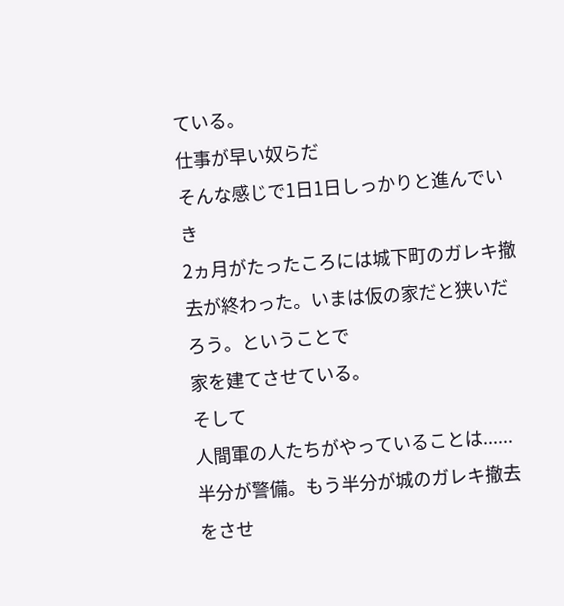ている。
仕事が早い奴らだ
そんな感じで1日1日しっかりと進んでいき
2ヵ月がたったころには城下町のガレキ撤去が終わった。いまは仮の家だと狭いだろう。ということで
家を建てさせている。
そして
人間軍の人たちがやっていることは......
半分が警備。もう半分が城のガレキ撤去をさせ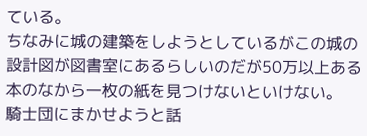ている。
ちなみに城の建築をしようとしているがこの城の設計図が図書室にあるらしいのだが50万以上ある本のなから一枚の紙を見つけないといけない。
騎士団にまかせようと話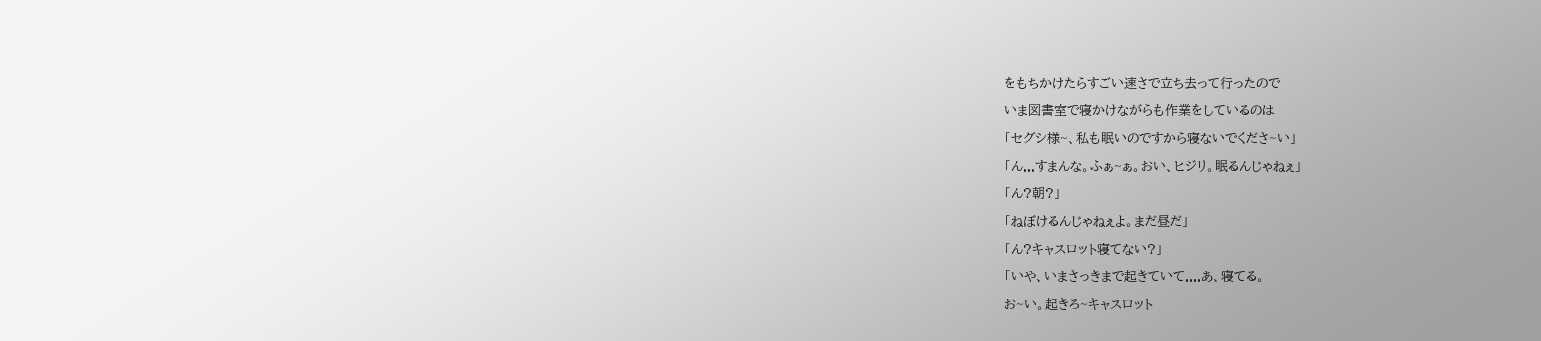をもちかけたらすごい速さで立ち去って行ったので
いま図書室で寝かけながらも作業をしているのは
「セグシ様~、私も眠いのですから寝ないでくださ~い」
「ん...すまんな。ふぁ~ぁ。おい、ヒジリ。眠るんじゃねぇ」
「ん?朝?」
「ねぼけるんじゃねぇよ。まだ昼だ」
「ん?キャスロット寝てない?」
「いや、いまさっきまで起きていて....あ、寝てる。
お~い。起きろ~キャスロット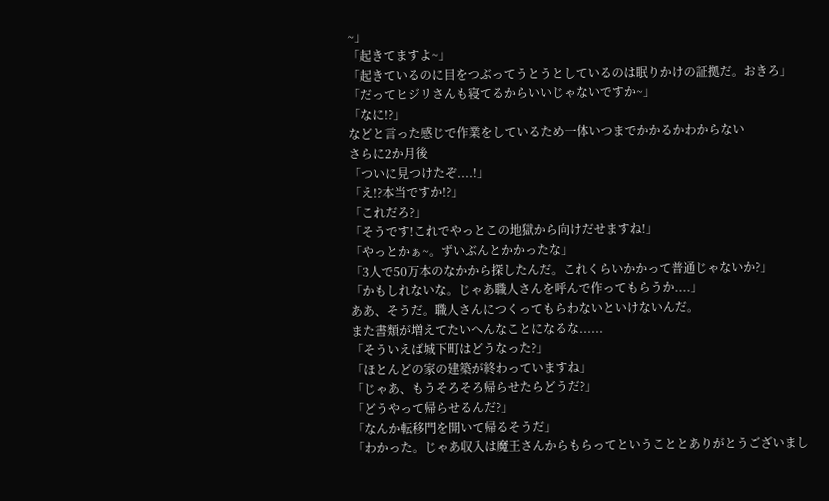~」
「起きてますよ~」
「起きているのに目をつぶってうとうとしているのは眠りかけの証拠だ。おきろ」
「だってヒジリさんも寝てるからいいじゃないですか~」
「なに!?」
などと言った感じで作業をしているため一体いつまでかかるかわからない
さらに2か月後
「ついに見つけたぞ....!」
「え!?本当ですか!?」
「これだろ?」
「そうです!これでやっとこの地獄から向けだせますね!」
「やっとかぁ~。ずいぶんとかかったな」
「3人で50万本のなかから探したんだ。これくらいかかって普通じゃないか?」
「かもしれないな。じゃあ職人さんを呼んで作ってもらうか....」
ああ、そうだ。職人さんにつくってもらわないといけないんだ。
また書類が増えてたいへんなことになるな......
「そういえば城下町はどうなった?」
「ほとんどの家の建築が終わっていますね」
「じゃあ、もうそろそろ帰らせたらどうだ?」
「どうやって帰らせるんだ?」
「なんか転移門を開いて帰るそうだ」
「わかった。じゃあ収入は魔王さんからもらってということとありがとうございまし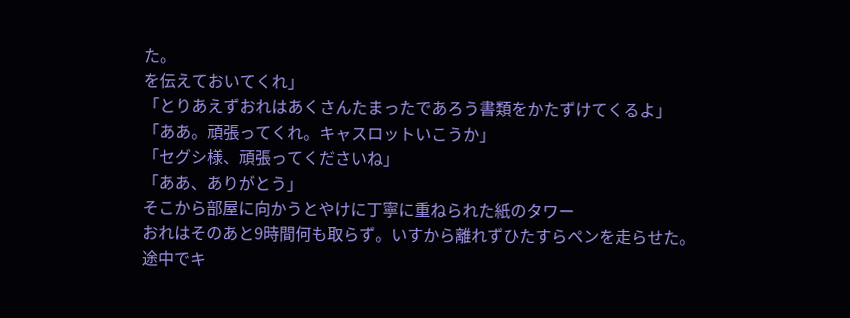た。
を伝えておいてくれ」
「とりあえずおれはあくさんたまったであろう書類をかたずけてくるよ」
「ああ。頑張ってくれ。キャスロットいこうか」
「セグシ様、頑張ってくださいね」
「ああ、ありがとう」
そこから部屋に向かうとやけに丁寧に重ねられた紙のタワー
おれはそのあと9時間何も取らず。いすから離れずひたすらペンを走らせた。
途中でキ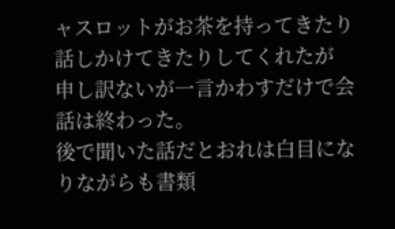ャスロットがお茶を持ってきたり話しかけてきたりしてくれたが
申し訳ないが一言かわすだけで会話は終わった。
後で聞いた話だとおれは白目になりながらも書類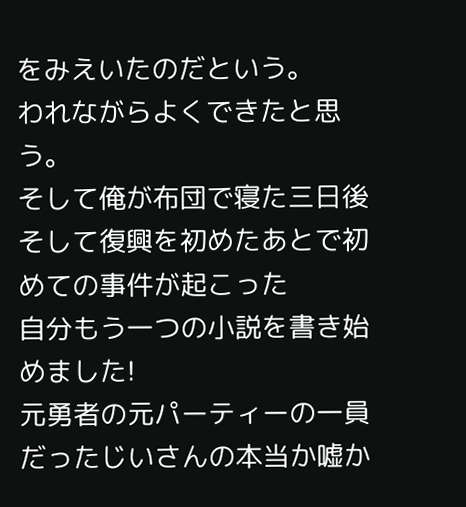をみえいたのだという。
われながらよくできたと思う。
そして俺が布団で寝た三日後
そして復興を初めたあとで初めての事件が起こった
自分もう一つの小説を書き始めました!
元勇者の元パーティーの一員だったじいさんの本当か嘘か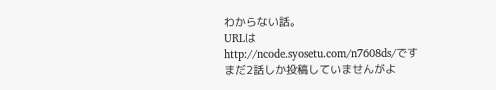わからない話。
URLは
http://ncode.syosetu.com/n7608ds/です
まだ2話しか投稿していませんがよ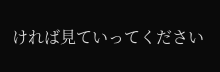ければ見ていってください